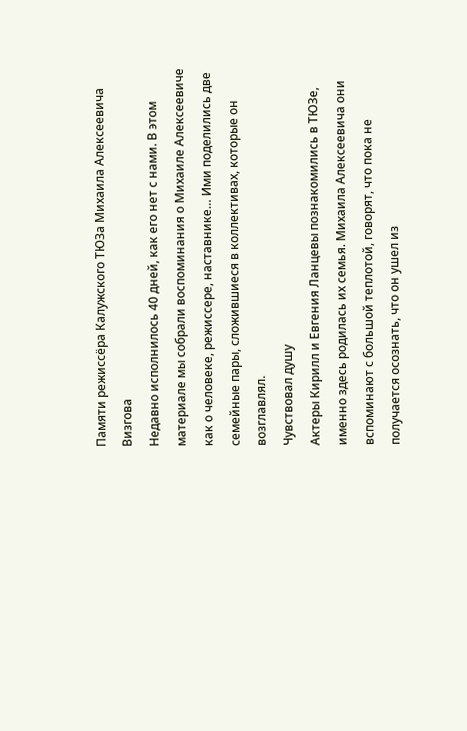Памяти режиссёра Калужского ТЮЗа Михаила Алексеевича Визгова
Недавно исполнилось 40 дней, как его нет с нами. В этом материале мы собрали воспоминания о Михаиле Алексеевиче как о человеке, режиссере, наставнике… Ими поделились две семейные пары, сложившиеся в коллективах, которые он возглавлял.
Чувствовал душу
Актеры Кирилл и Евгения Ланцевы познакомились в ТЮЗе, именно здесь родилась их семья. Михаила Алексеевича они вспоминают с большой теплотой, говорят, что пока не получается осознать, что он ушел из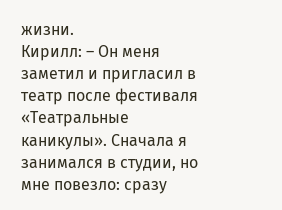жизни.
Кирилл: – Он меня заметил и пригласил в театр после фестиваля «Театральные каникулы». Сначала я занимался в студии, но мне повезло: сразу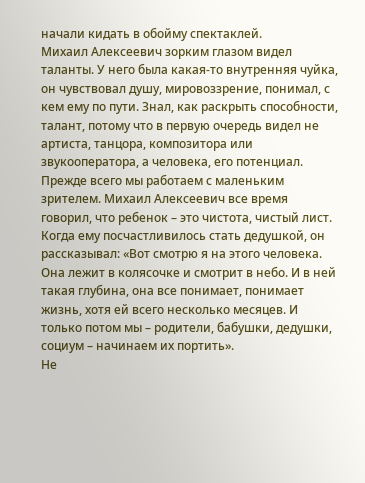начали кидать в обойму спектаклей.
Михаил Алексеевич зорким глазом видел таланты. У него была какая-то внутренняя чуйка, он чувствовал душу, мировоззрение, понимал, с кем ему по пути. Знал, как раскрыть способности, талант, потому что в первую очередь видел не артиста, танцора, композитора или звукооператора, а человека, его потенциал.
Прежде всего мы работаем с маленьким зрителем. Михаил Алексеевич все время говорил, что ребенок – это чистота, чистый лист. Когда ему посчастливилось стать дедушкой, он рассказывал: «Вот смотрю я на этого человека. Она лежит в колясочке и смотрит в небо. И в ней такая глубина, она все понимает, понимает жизнь, хотя ей всего несколько месяцев. И только потом мы – родители, бабушки, дедушки, социум – начинаем их портить».
Не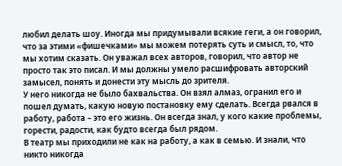любил делать шоу. Иногда мы придумывали всякие геги, а он говорил, что за этими «фишечками» мы можем потерять суть и смысл, то, что мы хотим сказать. Он уважал всех авторов, говорил, что автор не просто так это писал. И мы должны умело расшифровать авторский замысел, понять и донести эту мысль до зрителя.
У него никогда не было бахвальства. Он взял алмаз, огранил его и пошел думать, какую новую постановку ему сделать. Всегда рвался в работу, работа – это его жизнь. Он всегда знал, у кого какие проблемы, горести, радости, как будто всегда был рядом.
В театр мы приходили не как на работу, а как в семью. И знали, что никто никогда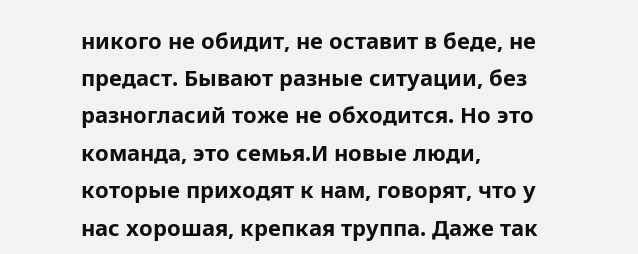никого не обидит, не оставит в беде, не предаст. Бывают разные ситуации, без разногласий тоже не обходится. Но это команда, это семья.И новые люди, которые приходят к нам, говорят, что у нас хорошая, крепкая труппа. Даже так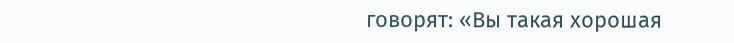говорят: «Вы такая хорошая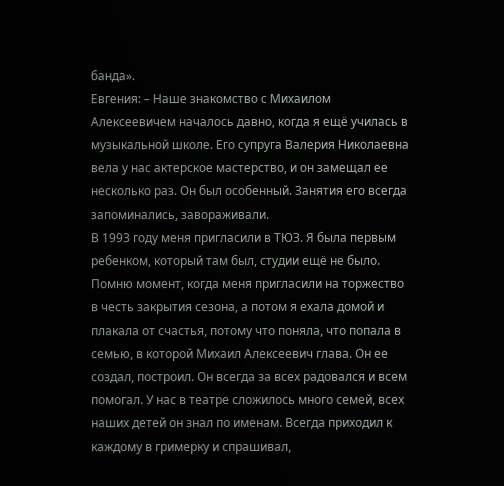банда».
Евгения: – Наше знакомство с Михаилом Алексеевичем началось давно, когда я ещё училась в музыкальной школе. Его супруга Валерия Николаевна вела у нас актерское мастерство, и он замещал ее несколько раз. Он был особенный. Занятия его всегда запоминались, завораживали.
В 1993 году меня пригласили в ТЮЗ. Я была первым ребенком, который там был, студии ещё не было. Помню момент, когда меня пригласили на торжество в честь закрытия сезона, а потом я ехала домой и плакала от счастья, потому что поняла, что попала в семью, в которой Михаил Алексеевич глава. Он ее создал, построил. Он всегда за всех радовался и всем помогал. У нас в театре сложилось много семей, всех наших детей он знал по именам. Всегда приходил к каждому в гримерку и спрашивал,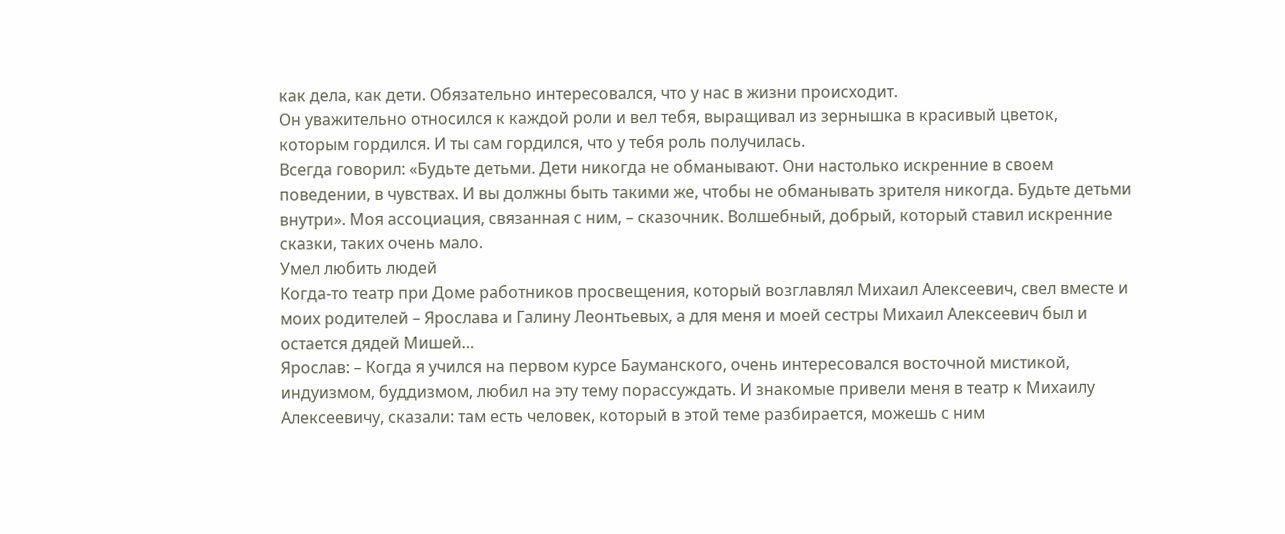как дела, как дети. Обязательно интересовался, что у нас в жизни происходит.
Он уважительно относился к каждой роли и вел тебя, выращивал из зернышка в красивый цветок, которым гордился. И ты сам гордился, что у тебя роль получилась.
Всегда говорил: «Будьте детьми. Дети никогда не обманывают. Они настолько искренние в своем поведении, в чувствах. И вы должны быть такими же, чтобы не обманывать зрителя никогда. Будьте детьми внутри». Моя ассоциация, связанная с ним, – сказочник. Волшебный, добрый, который ставил искренние сказки, таких очень мало.
Умел любить людей
Когда-то театр при Доме работников просвещения, который возглавлял Михаил Алексеевич, свел вместе и моих родителей – Ярослава и Галину Леонтьевых, а для меня и моей сестры Михаил Алексеевич был и остается дядей Мишей…
Ярослав: – Когда я учился на первом курсе Бауманского, очень интересовался восточной мистикой, индуизмом, буддизмом, любил на эту тему порассуждать. И знакомые привели меня в театр к Михаилу Алексеевичу, сказали: там есть человек, который в этой теме разбирается, можешь с ним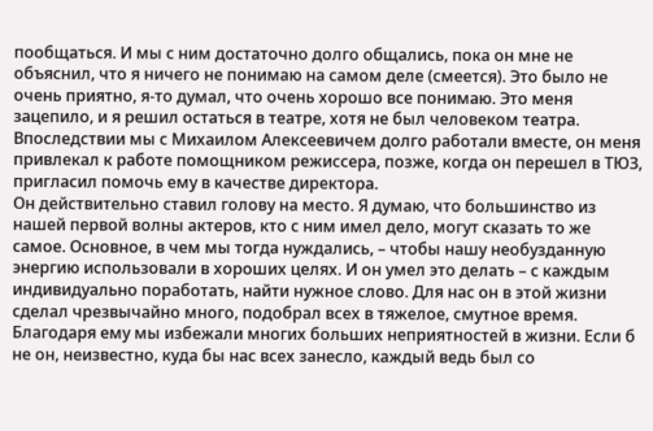пообщаться. И мы с ним достаточно долго общались, пока он мне не объяснил, что я ничего не понимаю на самом деле (смеется). Это было не очень приятно, я-то думал, что очень хорошо все понимаю. Это меня зацепило, и я решил остаться в театре, хотя не был человеком театра. Впоследствии мы с Михаилом Алексеевичем долго работали вместе, он меня привлекал к работе помощником режиссера, позже, когда он перешел в ТЮЗ, пригласил помочь ему в качестве директора.
Он действительно ставил голову на место. Я думаю, что большинство из нашей первой волны актеров, кто с ним имел дело, могут сказать то же самое. Основное, в чем мы тогда нуждались, – чтобы нашу необузданную энергию использовали в хороших целях. И он умел это делать – с каждым индивидуально поработать, найти нужное слово. Для нас он в этой жизни сделал чрезвычайно много, подобрал всех в тяжелое, смутное время. Благодаря ему мы избежали многих больших неприятностей в жизни. Если б не он, неизвестно, куда бы нас всех занесло, каждый ведь был со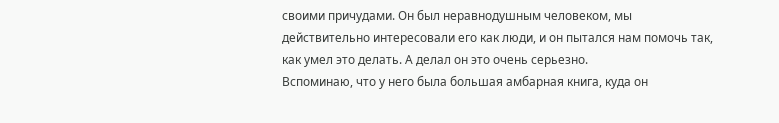своими причудами. Он был неравнодушным человеком, мы действительно интересовали его как люди, и он пытался нам помочь так, как умел это делать. А делал он это очень серьезно.
Вспоминаю, что у него была большая амбарная книга, куда он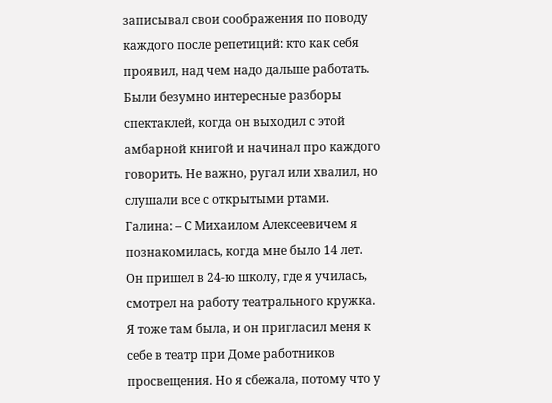записывал свои соображения по поводу каждого после репетиций: кто как себя проявил, над чем надо дальше работать. Были безумно интересные разборы спектаклей, когда он выходил с этой амбарной книгой и начинал про каждого говорить. Не важно, ругал или хвалил, но слушали все с открытыми ртами.
Галина: – С Михаилом Алексеевичем я познакомилась, когда мне было 14 лет. Он пришел в 24-ю школу, где я училась, смотрел на работу театрального кружка. Я тоже там была, и он пригласил меня к себе в театр при Доме работников просвещения. Но я сбежала, потому что у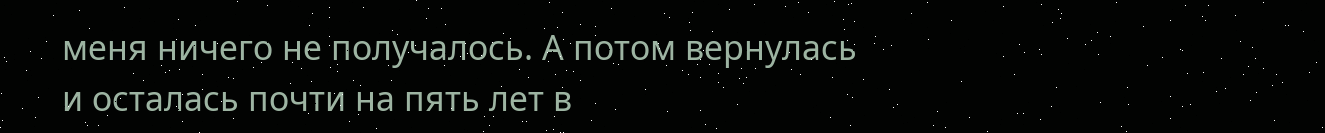меня ничего не получалось. А потом вернулась и осталась почти на пять лет в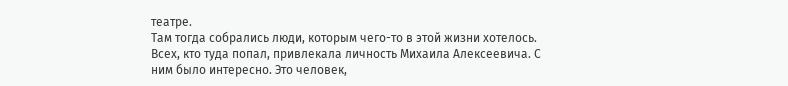театре.
Там тогда собрались люди, которым чего-то в этой жизни хотелось. Всех, кто туда попал, привлекала личность Михаила Алексеевича. С ним было интересно. Это человек,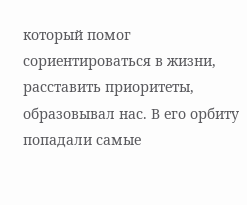который помог сориентироваться в жизни, расставить приоритеты, образовывал нас. В его орбиту попадали самые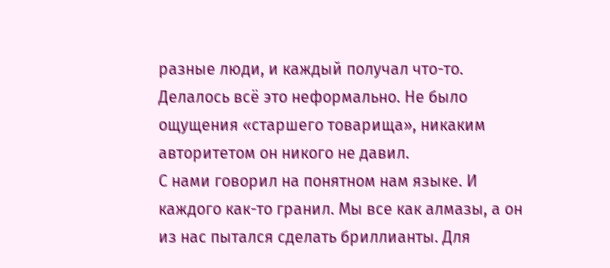разные люди, и каждый получал что-то. Делалось всё это неформально. Не было ощущения «старшего товарища», никаким авторитетом он никого не давил.
С нами говорил на понятном нам языке. И каждого как-то гранил. Мы все как алмазы, а он из нас пытался сделать бриллианты. Для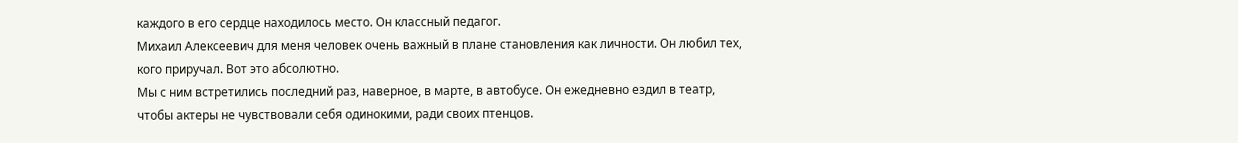каждого в его сердце находилось место. Он классный педагог.
Михаил Алексеевич для меня человек очень важный в плане становления как личности. Он любил тех, кого приручал. Вот это абсолютно.
Мы с ним встретились последний раз, наверное, в марте, в автобусе. Он ежедневно ездил в театр, чтобы актеры не чувствовали себя одинокими, ради своих птенцов.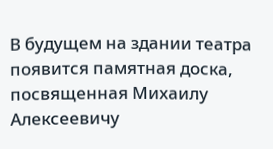В будущем на здании театра появится памятная доска, посвященная Михаилу Алексеевичу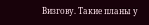Визгову. Такие планы у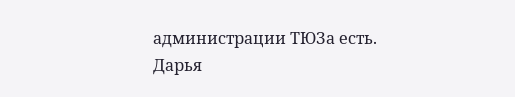администрации ТЮЗа есть.
Дарья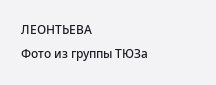ЛЕОНТЬЕВА
Фото из группы ТЮЗа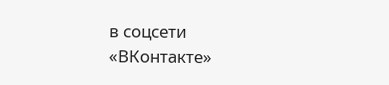в соцсети «ВКонтакте»